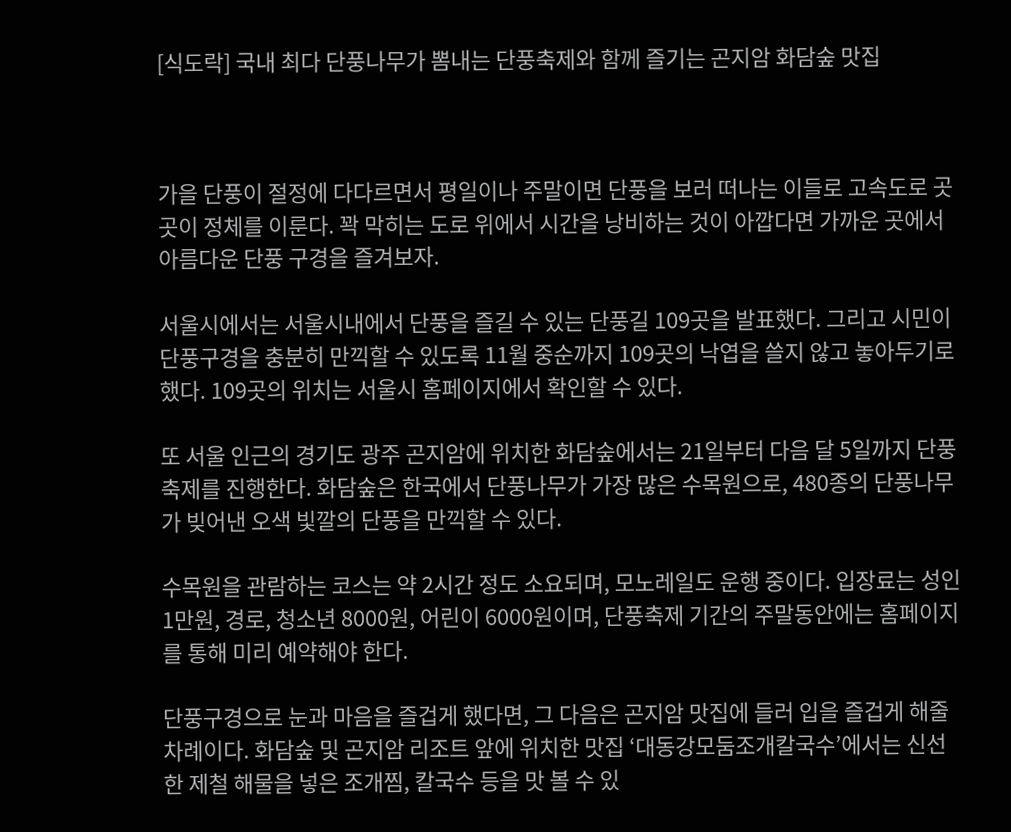[식도락] 국내 최다 단풍나무가 뽐내는 단풍축제와 함께 즐기는 곤지암 화담숲 맛집



가을 단풍이 절정에 다다르면서 평일이나 주말이면 단풍을 보러 떠나는 이들로 고속도로 곳곳이 정체를 이룬다. 꽉 막히는 도로 위에서 시간을 낭비하는 것이 아깝다면 가까운 곳에서 아름다운 단풍 구경을 즐겨보자.

서울시에서는 서울시내에서 단풍을 즐길 수 있는 단풍길 109곳을 발표했다. 그리고 시민이 단풍구경을 충분히 만끽할 수 있도록 11월 중순까지 109곳의 낙엽을 쓸지 않고 놓아두기로 했다. 109곳의 위치는 서울시 홈페이지에서 확인할 수 있다.

또 서울 인근의 경기도 광주 곤지암에 위치한 화담숲에서는 21일부터 다음 달 5일까지 단풍축제를 진행한다. 화담숲은 한국에서 단풍나무가 가장 많은 수목원으로, 480종의 단풍나무가 빚어낸 오색 빛깔의 단풍을 만끽할 수 있다.

수목원을 관람하는 코스는 약 2시간 정도 소요되며, 모노레일도 운행 중이다. 입장료는 성인 1만원, 경로, 청소년 8000원, 어린이 6000원이며, 단풍축제 기간의 주말동안에는 홈페이지를 통해 미리 예약해야 한다.

단풍구경으로 눈과 마음을 즐겁게 했다면, 그 다음은 곤지암 맛집에 들러 입을 즐겁게 해줄 차례이다. 화담숲 및 곤지암 리조트 앞에 위치한 맛집 ‘대동강모둠조개칼국수’에서는 신선한 제철 해물을 넣은 조개찜, 칼국수 등을 맛 볼 수 있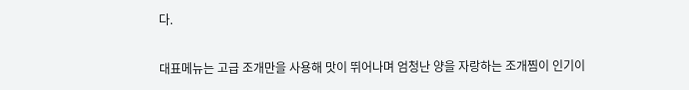다.

대표메뉴는 고급 조개만을 사용해 맛이 뛰어나며 엄청난 양을 자랑하는 조개찜이 인기이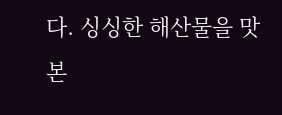다. 싱싱한 해산물을 맛본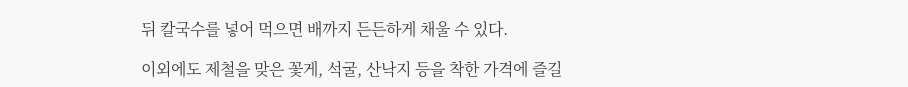뒤 칼국수를 넣어 먹으면 배까지 든든하게 채울 수 있다.

이외에도 제철을 맞은 꽃게, 석굴, 산낙지 등을 착한 가격에 즐길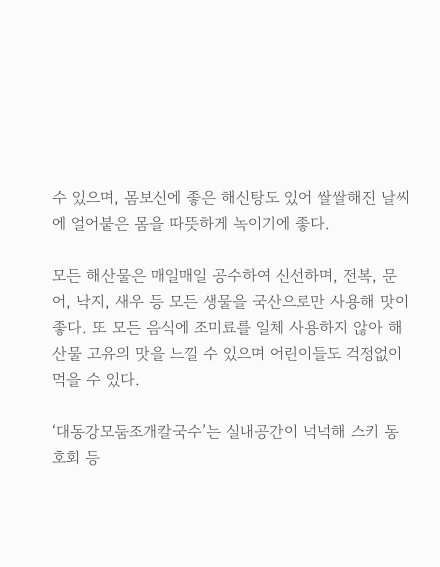수 있으며, 몸보신에 좋은 해신탕도 있어 쌀쌀해진 날씨에 얼어붙은 몸을 따뜻하게 녹이기에 좋다.

모든 해산물은 매일매일 공수하여 신선하며, 전복, 문어, 낙지, 새우 등 모든 생물을 국산으로만 사용해 맛이 좋다. 또 모든 음식에 조미료를 일체 사용하지 않아 해산물 고유의 맛을 느낄 수 있으며 어린이들도 걱정없이 먹을 수 있다.

‘대동강모둠조개칼국수’는 실내공간이 넉넉해 스키 동호회 등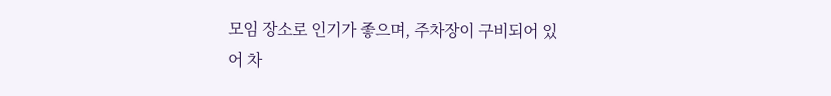모임 장소로 인기가 좋으며, 주차장이 구비되어 있어 차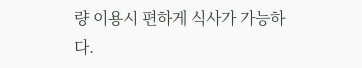량 이용시 편하게 식사가 가능하다.